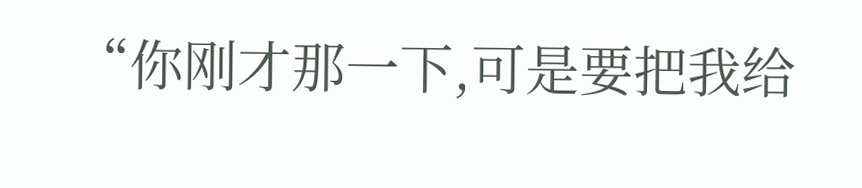“你刚才那一下,可是要把我给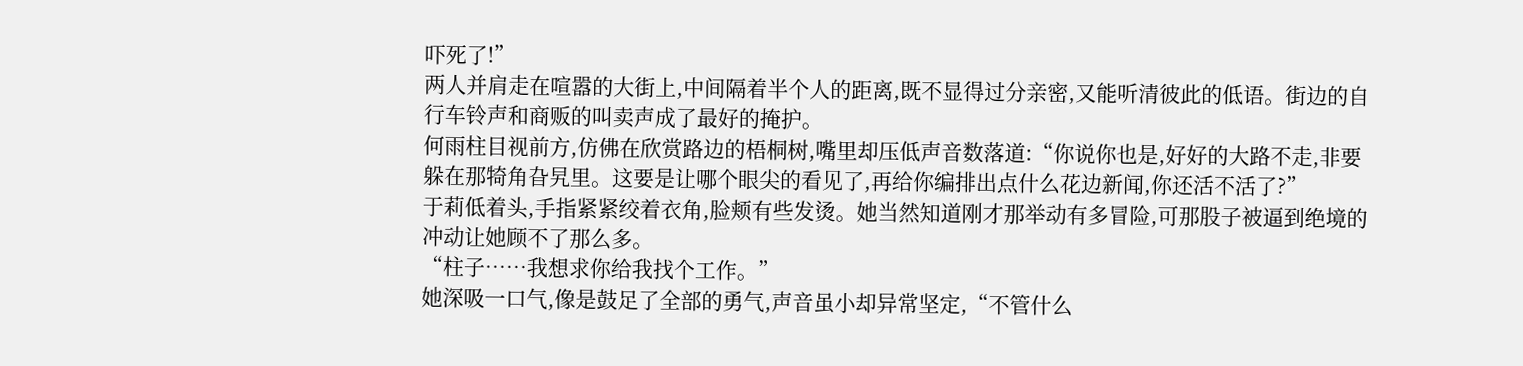吓死了!”
两人并肩走在喧嚣的大街上,中间隔着半个人的距离,既不显得过分亲密,又能听清彼此的低语。街边的自行车铃声和商贩的叫卖声成了最好的掩护。
何雨柱目视前方,仿佛在欣赏路边的梧桐树,嘴里却压低声音数落道:“你说你也是,好好的大路不走,非要躲在那犄角旮旯里。这要是让哪个眼尖的看见了,再给你编排出点什么花边新闻,你还活不活了?”
于莉低着头,手指紧紧绞着衣角,脸颊有些发烫。她当然知道刚才那举动有多冒险,可那股子被逼到绝境的冲动让她顾不了那么多。
“柱子……我想求你给我找个工作。”
她深吸一口气,像是鼓足了全部的勇气,声音虽小却异常坚定,“不管什么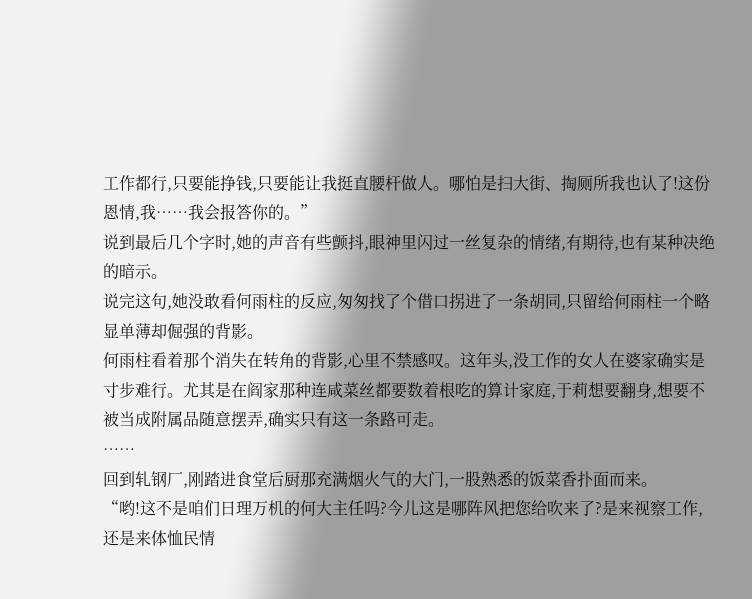工作都行,只要能挣钱,只要能让我挺直腰杆做人。哪怕是扫大街、掏厕所我也认了!这份恩情,我……我会报答你的。”
说到最后几个字时,她的声音有些颤抖,眼神里闪过一丝复杂的情绪,有期待,也有某种决绝的暗示。
说完这句,她没敢看何雨柱的反应,匆匆找了个借口拐进了一条胡同,只留给何雨柱一个略显单薄却倔强的背影。
何雨柱看着那个消失在转角的背影,心里不禁感叹。这年头,没工作的女人在婆家确实是寸步难行。尤其是在阎家那种连咸菜丝都要数着根吃的算计家庭,于莉想要翻身,想要不被当成附属品随意摆弄,确实只有这一条路可走。
……
回到轧钢厂,刚踏进食堂后厨那充满烟火气的大门,一股熟悉的饭菜香扑面而来。
“哟!这不是咱们日理万机的何大主任吗?今儿这是哪阵风把您给吹来了?是来视察工作,还是来体恤民情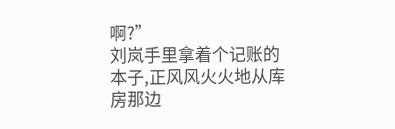啊?”
刘岚手里拿着个记账的本子,正风风火火地从库房那边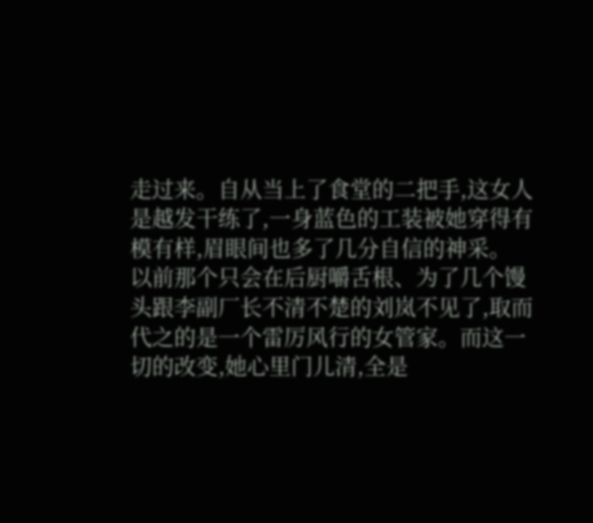走过来。自从当上了食堂的二把手,这女人是越发干练了,一身蓝色的工装被她穿得有模有样,眉眼间也多了几分自信的神采。
以前那个只会在后厨嚼舌根、为了几个馒头跟李副厂长不清不楚的刘岚不见了,取而代之的是一个雷厉风行的女管家。而这一切的改变,她心里门儿清,全是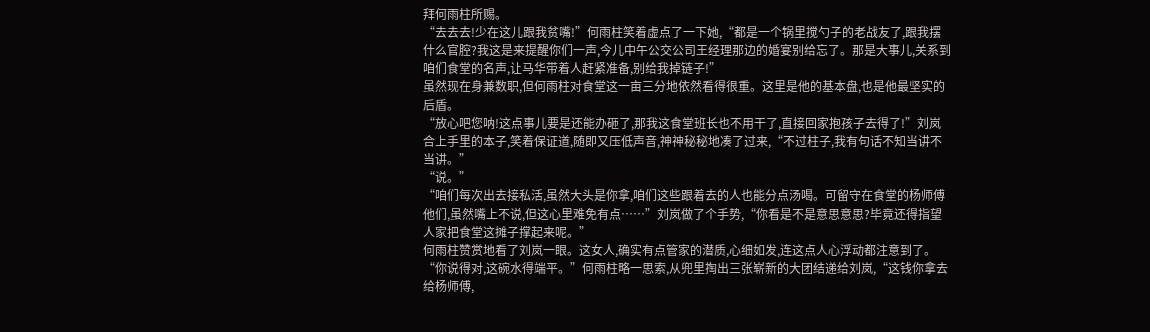拜何雨柱所赐。
“去去去!少在这儿跟我贫嘴!”何雨柱笑着虚点了一下她,“都是一个锅里搅勺子的老战友了,跟我摆什么官腔?我这是来提醒你们一声,今儿中午公交公司王经理那边的婚宴别给忘了。那是大事儿,关系到咱们食堂的名声,让马华带着人赶紧准备,别给我掉链子!”
虽然现在身兼数职,但何雨柱对食堂这一亩三分地依然看得很重。这里是他的基本盘,也是他最坚实的后盾。
“放心吧您呐!这点事儿要是还能办砸了,那我这食堂班长也不用干了,直接回家抱孩子去得了!”刘岚合上手里的本子,笑着保证道,随即又压低声音,神神秘秘地凑了过来,“不过柱子,我有句话不知当讲不当讲。”
“说。”
“咱们每次出去接私活,虽然大头是你拿,咱们这些跟着去的人也能分点汤喝。可留守在食堂的杨师傅他们,虽然嘴上不说,但这心里难免有点……”刘岚做了个手势,“你看是不是意思意思?毕竟还得指望人家把食堂这摊子撑起来呢。”
何雨柱赞赏地看了刘岚一眼。这女人,确实有点管家的潜质,心细如发,连这点人心浮动都注意到了。
“你说得对,这碗水得端平。”何雨柱略一思索,从兜里掏出三张崭新的大团结递给刘岚,“这钱你拿去给杨师傅,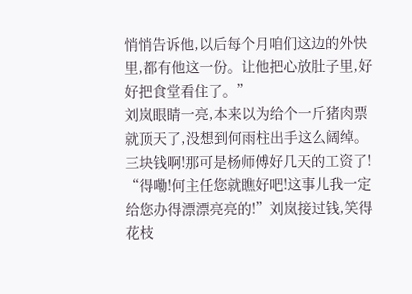悄悄告诉他,以后每个月咱们这边的外快里,都有他这一份。让他把心放肚子里,好好把食堂看住了。”
刘岚眼睛一亮,本来以为给个一斤猪肉票就顶天了,没想到何雨柱出手这么阔绰。三块钱啊!那可是杨师傅好几天的工资了!
“得嘞!何主任您就瞧好吧!这事儿我一定给您办得漂漂亮亮的!”刘岚接过钱,笑得花枝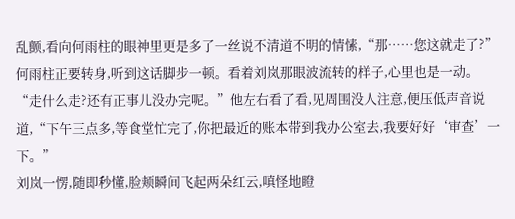乱颤,看向何雨柱的眼神里更是多了一丝说不清道不明的情愫,“那……您这就走了?”
何雨柱正要转身,听到这话脚步一顿。看着刘岚那眼波流转的样子,心里也是一动。
“走什么走?还有正事儿没办完呢。”他左右看了看,见周围没人注意,便压低声音说道,“下午三点多,等食堂忙完了,你把最近的账本带到我办公室去,我要好好‘审查’一下。”
刘岚一愣,随即秒懂,脸颊瞬间飞起两朵红云,嗔怪地瞪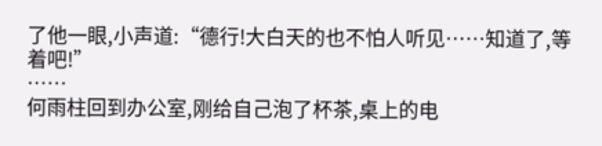了他一眼,小声道:“德行!大白天的也不怕人听见……知道了,等着吧!”
……
何雨柱回到办公室,刚给自己泡了杯茶,桌上的电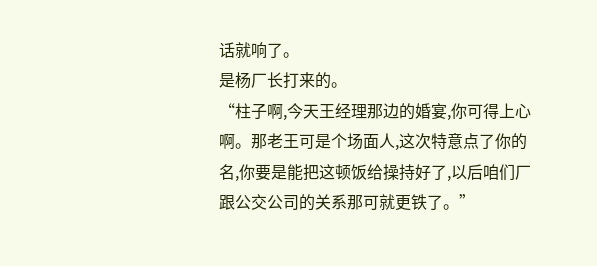话就响了。
是杨厂长打来的。
“柱子啊,今天王经理那边的婚宴,你可得上心啊。那老王可是个场面人,这次特意点了你的名,你要是能把这顿饭给操持好了,以后咱们厂跟公交公司的关系那可就更铁了。”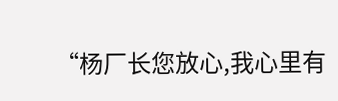“杨厂长您放心,我心里有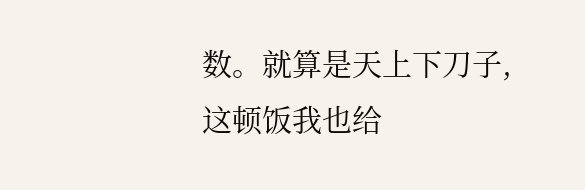数。就算是天上下刀子,这顿饭我也给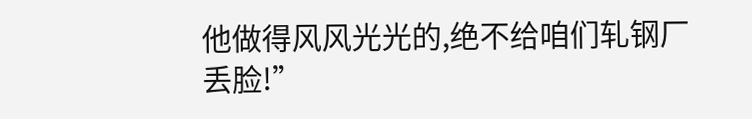他做得风风光光的,绝不给咱们轧钢厂丢脸!”